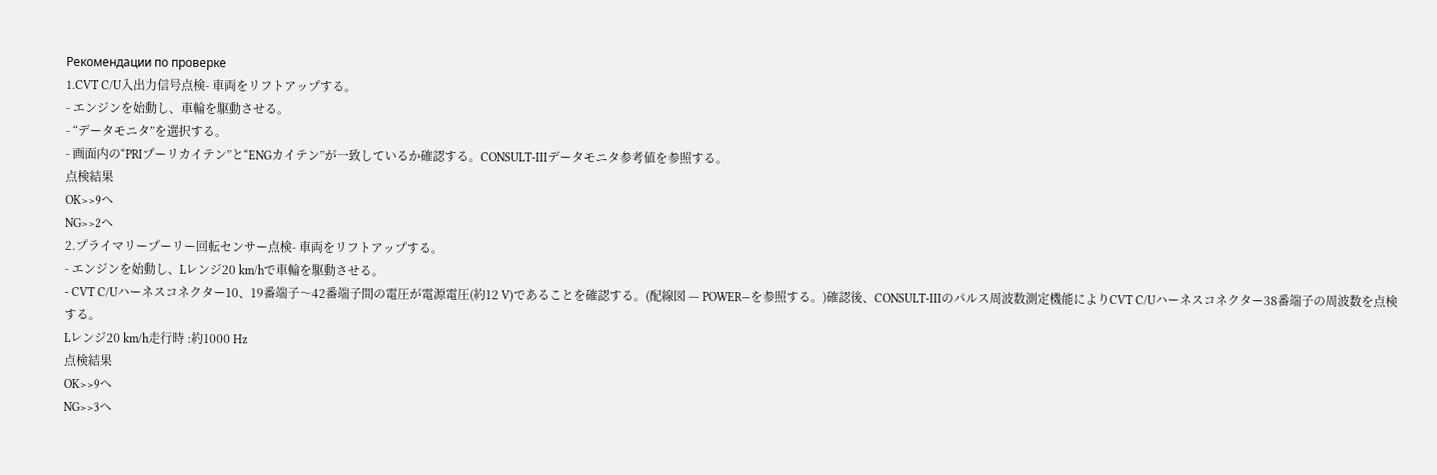Рекомендации по проверке
1.CVT C/U入出力信号点検- 車両をリフトアップする。
- エンジンを始動し、車輪を駆動させる。
- “データモニタ”を選択する。
- 画面内の“PRIプーリカイテン”と“ENGカイテン”が一致しているか確認する。CONSULT-IIIデータモニタ参考値を参照する。
点検結果
OK>>9へ
NG>>2へ
2.プライマリープーリー回転センサー点検- 車両をリフトアップする。
- エンジンを始動し、Lレンジ20 km/hで車輪を駆動させる。
- CVT C/Uハーネスコネクター10、19番端子〜42番端子間の電圧が電源電圧(約12 V)であることを確認する。(配線図 — POWER—を参照する。)確認後、CONSULT-IIIのパルス周波数測定機能によりCVT C/Uハーネスコネクター38番端子の周波数を点検する。
Lレンジ20 km/h走行時 :約1000 Hz
点検結果
OK>>9へ
NG>>3へ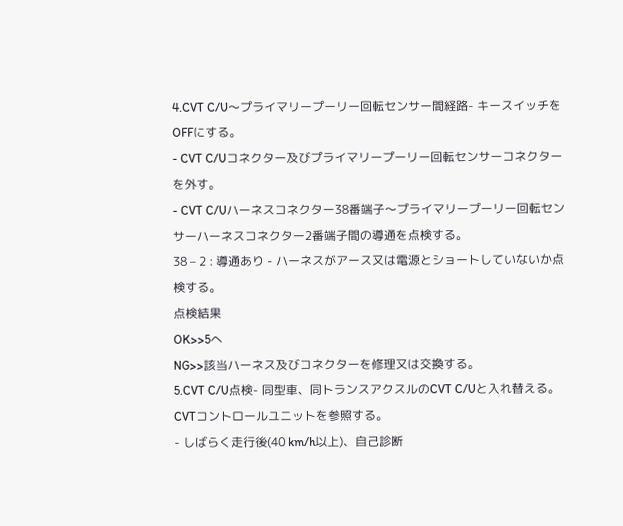4.CVT C/U〜プライマリープーリー回転センサー間経路- キースイッチをOFFにする。
- CVT C/Uコネクター及びプライマリープーリー回転センサーコネクターを外す。
- CVT C/Uハーネスコネクター38番端子〜プライマリープーリー回転センサーハーネスコネクター2番端子間の導通を点検する。
38 – 2 : 導通あり - ハーネスがアース又は電源とショートしていないか点検する。
点検結果
OK>>5へ
NG>>該当ハーネス及びコネクターを修理又は交換する。
5.CVT C/U点検- 同型車、同トランスアクスルのCVT C/Uと入れ替える。CVTコントロールユニットを参照する。
- しばらく走行後(40 km/h以上)、自己診断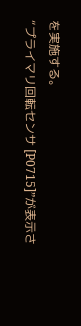を実施する。
“プライマリ回転センサ [P0715]”が表示さ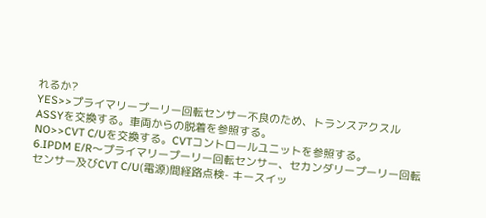れるか?
YES>>プライマリープーリー回転センサー不良のため、トランスアクスルASSYを交換する。車両からの脱着を参照する。
NO>>CVT C/Uを交換する。CVTコントロールユニットを参照する。
6.IPDM E/R〜プライマリープーリー回転センサー、セカンダリープーリー回転センサー及びCVT C/U(電源)間経路点検- キースイッ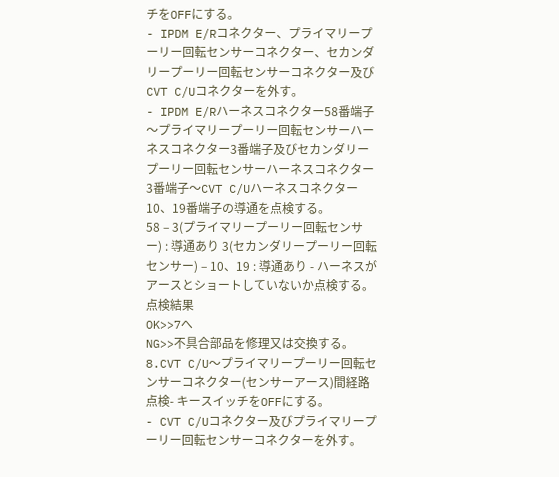チをOFFにする。
- IPDM E/Rコネクター、プライマリープーリー回転センサーコネクター、セカンダリープーリー回転センサーコネクター及び CVT C/Uコネクターを外す。
- IPDM E/Rハーネスコネクター58番端子〜プライマリープーリー回転センサーハーネスコネクター3番端子及びセカンダリープーリー回転センサーハーネスコネクター3番端子〜CVT C/Uハーネスコネクター10、19番端子の導通を点検する。
58 – 3(プライマリープーリー回転センサー) : 導通あり 3(セカンダリープーリー回転センサー) – 10、19 : 導通あり - ハーネスがアースとショートしていないか点検する。
点検結果
OK>>7へ
NG>>不具合部品を修理又は交換する。
8.CVT C/U〜プライマリープーリー回転センサーコネクター(センサーアース)間経路点検- キースイッチをOFFにする。
- CVT C/Uコネクター及びプライマリープーリー回転センサーコネクターを外す。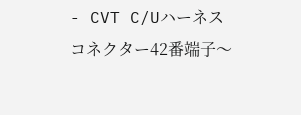- CVT C/Uハーネスコネクター42番端子〜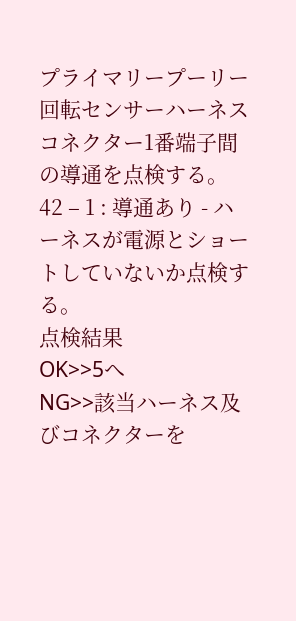プライマリープーリー回転センサーハーネスコネクター1番端子間の導通を点検する。
42 – 1 : 導通あり - ハーネスが電源とショートしていないか点検する。
点検結果
OK>>5へ
NG>>該当ハーネス及びコネクターを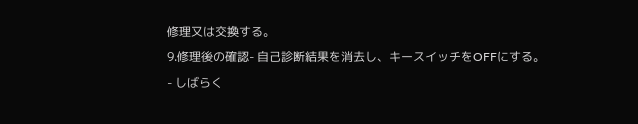修理又は交換する。
9.修理後の確認- 自己診断結果を消去し、キースイッチをOFFにする。
- しばらく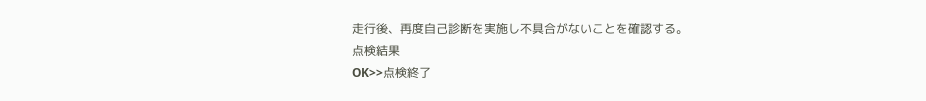走行後、再度自己診断を実施し不具合がないことを確認する。
点検結果
OK>>点検終了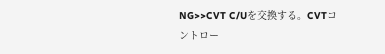NG>>CVT C/Uを交換する。CVTコントロー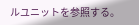ルユニットを参照する。